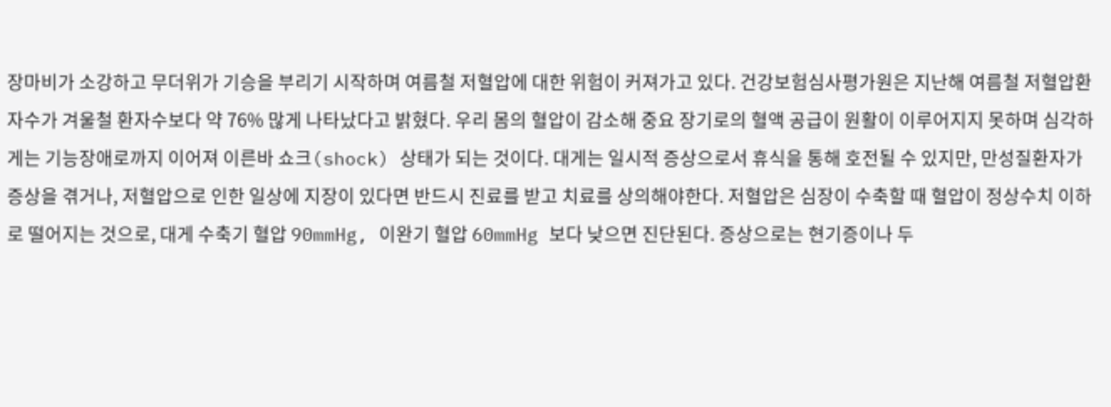장마비가 소강하고 무더위가 기승을 부리기 시작하며 여름철 저혈압에 대한 위험이 커져가고 있다. 건강보험심사평가원은 지난해 여름철 저혈압환자수가 겨울철 환자수보다 약 76% 많게 나타났다고 밝혔다. 우리 몸의 혈압이 감소해 중요 장기로의 혈액 공급이 원활이 이루어지지 못하며 심각하게는 기능장애로까지 이어져 이른바 쇼크(shock) 상태가 되는 것이다. 대게는 일시적 증상으로서 휴식을 통해 호전될 수 있지만, 만성질환자가 증상을 겪거나, 저혈압으로 인한 일상에 지장이 있다면 반드시 진료를 받고 치료를 상의해야한다. 저혈압은 심장이 수축할 때 혈압이 정상수치 이하로 떨어지는 것으로, 대게 수축기 혈압 90mmHg, 이완기 혈압 60mmHg 보다 낮으면 진단된다. 증상으로는 현기증이나 두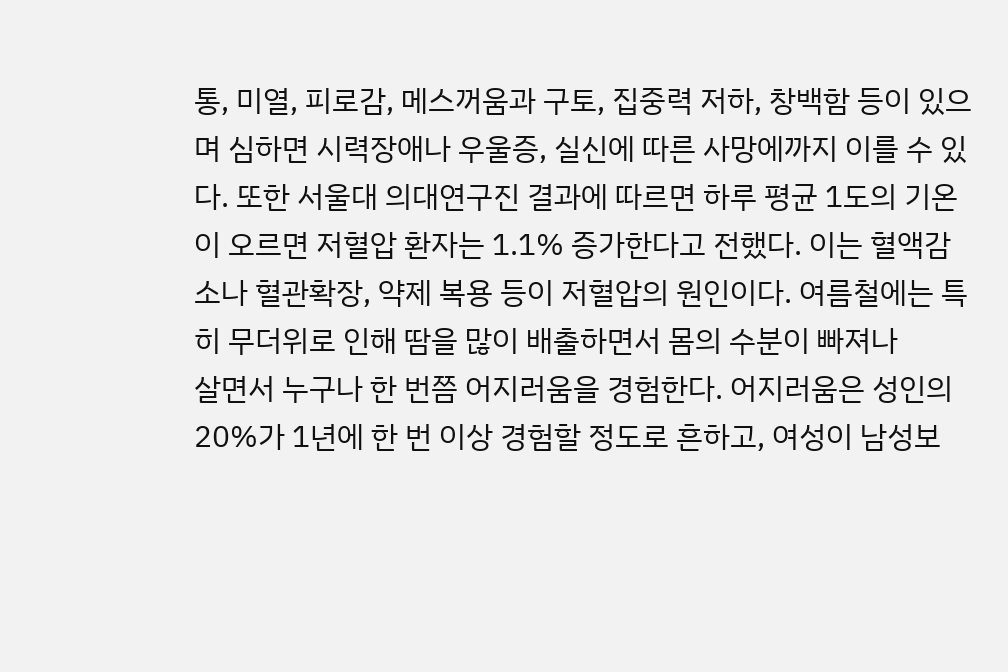통, 미열, 피로감, 메스꺼움과 구토, 집중력 저하, 창백함 등이 있으며 심하면 시력장애나 우울증, 실신에 따른 사망에까지 이를 수 있다. 또한 서울대 의대연구진 결과에 따르면 하루 평균 1도의 기온이 오르면 저혈압 환자는 1.1% 증가한다고 전했다. 이는 혈액감소나 혈관확장, 약제 복용 등이 저혈압의 원인이다. 여름철에는 특히 무더위로 인해 땀을 많이 배출하면서 몸의 수분이 빠져나
살면서 누구나 한 번쯤 어지러움을 경험한다. 어지러움은 성인의 20%가 1년에 한 번 이상 경험할 정도로 흔하고, 여성이 남성보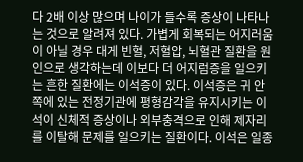다 2배 이상 많으며 나이가 들수록 증상이 나타나는 것으로 알려져 있다. 가볍게 회복되는 어지러움이 아닐 경우 대게 빈혈, 저혈압, 뇌혈관 질환을 원인으로 생각하는데 이보다 더 어지럼증을 일으키는 흔한 질환에는 이석증이 있다. 이석증은 귀 안쪽에 있는 전정기관에 평형감각을 유지시키는 이석이 신체적 증상이나 외부충격으로 인해 제자리를 이탈해 문제를 일으키는 질환이다. 이석은 일종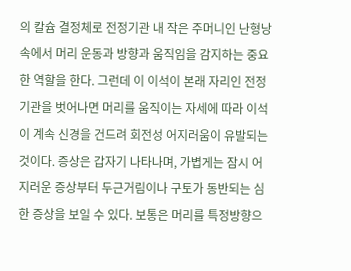의 칼슘 결정체로 전정기관 내 작은 주머니인 난형낭 속에서 머리 운동과 방향과 움직임을 감지하는 중요한 역할을 한다. 그런데 이 이석이 본래 자리인 전정기관을 벗어나면 머리를 움직이는 자세에 따라 이석이 계속 신경을 건드려 회전성 어지러움이 유발되는 것이다. 증상은 갑자기 나타나며, 가볍게는 잠시 어지러운 증상부터 두근거림이나 구토가 동반되는 심한 증상을 보일 수 있다. 보통은 머리를 특정방향으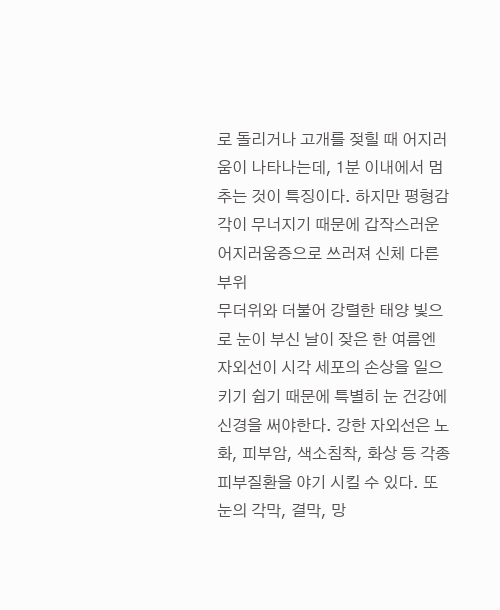로 돌리거나 고개를 젖힐 때 어지러움이 나타나는데, 1분 이내에서 멈추는 것이 특징이다. 하지만 평형감각이 무너지기 때문에 갑작스러운 어지러움증으로 쓰러져 신체 다른 부위
무더위와 더불어 강렬한 태양 빛으로 눈이 부신 날이 잦은 한 여름엔 자외선이 시각 세포의 손상을 일으키기 쉽기 때문에 특별히 눈 건강에 신경을 써야한다. 강한 자외선은 노화, 피부암, 색소침착, 화상 등 각종 피부질환을 야기 시킬 수 있다. 또 눈의 각막, 결막, 망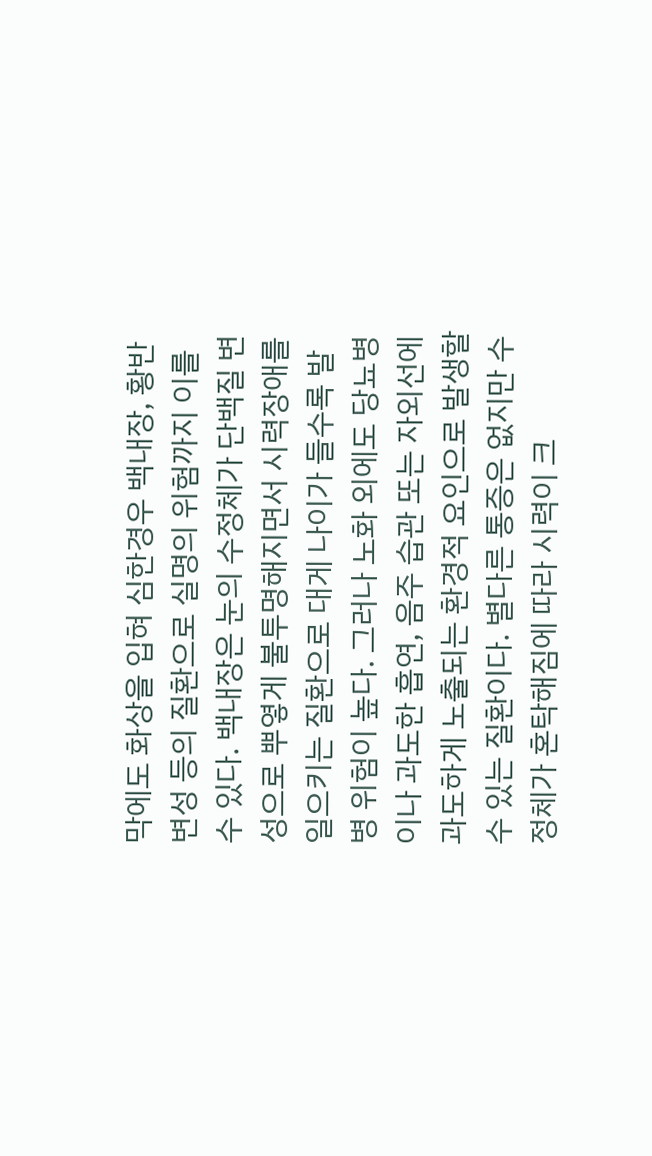막에도 화상을 입혀 심한경우 백내장, 황반변성 등의 질환으로 실명의 위험까지 이를 수 있다. 백내장은 눈의 수정체가 단백질 변성으로 뿌옇게 불투명해지면서 시력장애를 일으키는 질환으로 대게 나이가 들수록 발병 위험이 높다. 그러나 노화 외에도 당뇨병이나 과도한 흡연, 음주 습관 또는 자외선에 과도하게 노출되는 환경적 요인으로 발생할 수 있는 질환이다. 별다른 통증은 없지만 수정체가 혼탁해짐에 따라 시력이 크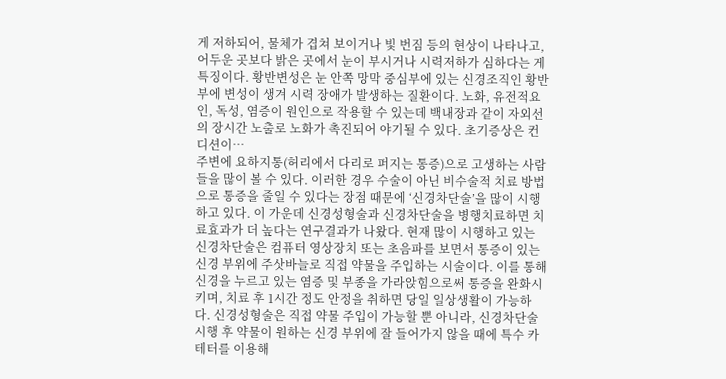게 저하되어, 물체가 겹쳐 보이거나 빛 번짐 등의 현상이 나타나고, 어두운 곳보다 밝은 곳에서 눈이 부시거나 시력저하가 심하다는 게 특징이다. 황반변성은 눈 안쪽 망막 중심부에 있는 신경조직인 황반부에 변성이 생겨 시력 장애가 발생하는 질환이다. 노화, 유전적요인, 독성, 염증이 원인으로 작용할 수 있는데 백내장과 같이 자외선의 장시간 노출로 노화가 촉진되어 야기될 수 있다. 초기증상은 컨디션이…
주변에 요하지통(허리에서 다리로 퍼지는 통증)으로 고생하는 사람들을 많이 볼 수 있다. 이러한 경우 수술이 아닌 비수술적 치료 방법으로 통증을 줄일 수 있다는 장점 때문에 ‘신경차단술’을 많이 시행하고 있다. 이 가운데 신경성형술과 신경차단술을 병행치료하면 치료효과가 더 높다는 연구결과가 나왔다. 현재 많이 시행하고 있는 신경차단술은 컴퓨터 영상장치 또는 초음파를 보면서 통증이 있는 신경 부위에 주삿바늘로 직접 약물을 주입하는 시술이다. 이를 통해 신경을 누르고 있는 염증 및 부종을 가라앉힘으로써 통증을 완화시키며, 치료 후 1시간 정도 안정을 취하면 당일 일상생활이 가능하다. 신경성형술은 직접 약물 주입이 가능할 뿐 아니라, 신경차단술 시행 후 약물이 원하는 신경 부위에 잘 들어가지 않을 때에 특수 카테터를 이용해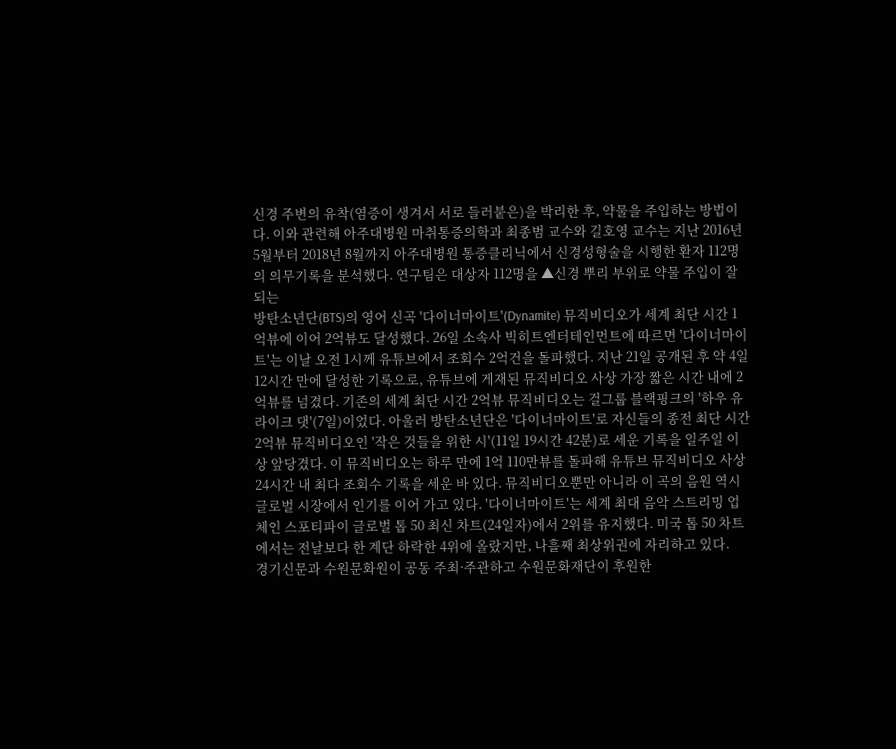신경 주변의 유착(염증이 생겨서 서로 들러붙은)을 박리한 후, 약물을 주입하는 방법이다. 이와 관련해 아주대병원 마취통증의학과 최종범 교수와 길호영 교수는 지난 2016년 5월부터 2018년 8월까지 아주대병원 통증클리닉에서 신경성형술을 시행한 환자 112명의 의무기록을 분석했다. 연구팀은 대상자 112명을 ▲신경 뿌리 부위로 약물 주입이 잘되는
방탄소년단(BTS)의 영어 신곡 '다이너마이트'(Dynamite) 뮤직비디오가 세계 최단 시간 1억뷰에 이어 2억뷰도 달성했다. 26일 소속사 빅히트엔터테인먼트에 따르면 '다이너마이트'는 이날 오전 1시께 유튜브에서 조회수 2억건을 돌파했다. 지난 21일 공개된 후 약 4일 12시간 만에 달성한 기록으로, 유튜브에 게재된 뮤직비디오 사상 가장 짧은 시간 내에 2억뷰를 넘겼다. 기존의 세계 최단 시간 2억뷰 뮤직비디오는 걸그룹 블랙핑크의 '하우 유 라이크 댓'(7일)이었다. 아울러 방탄소년단은 '다이너마이트'로 자신들의 종전 최단 시간 2억뷰 뮤직비디오인 '작은 것들을 위한 시'(11일 19시간 42분)로 세운 기록을 일주일 이상 앞당겼다. 이 뮤직비디오는 하루 만에 1억 110만뷰를 돌파해 유튜브 뮤직비디오 사상 24시간 내 최다 조회수 기록을 세운 바 있다. 뮤직비디오뿐만 아니라 이 곡의 음원 역시 글로벌 시장에서 인기를 이어 가고 있다. '다이너마이트'는 세계 최대 음악 스트리밍 업체인 스포티파이 글로벌 톱 50 최신 차트(24일자)에서 2위를 유지했다. 미국 톱 50 차트에서는 전날보다 한 계단 하락한 4위에 올랐지만, 나흘째 최상위권에 자리하고 있다.
경기신문과 수원문화원이 공동 주최·주관하고 수원문화재단이 후원한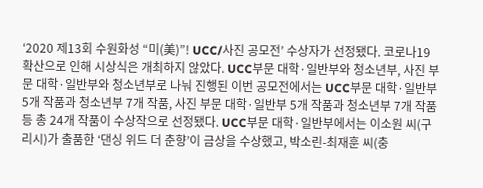‘2020 제13회 수원화성 “미(美)”! UCC/사진 공모전’ 수상자가 선정됐다. 코로나19 확산으로 인해 시상식은 개최하지 않았다. UCC부문 대학·일반부와 청소년부, 사진 부문 대학·일반부와 청소년부로 나눠 진행된 이번 공모전에서는 UCC부문 대학·일반부 5개 작품과 청소년부 7개 작품, 사진 부문 대학·일반부 5개 작품과 청소년부 7개 작품 등 총 24개 작품이 수상작으로 선정됐다. UCC부문 대학·일반부에서는 이소원 씨(구리시)가 출품한 ‘댄싱 위드 더 춘향’이 금상을 수상했고, 박소린-최재훈 씨(충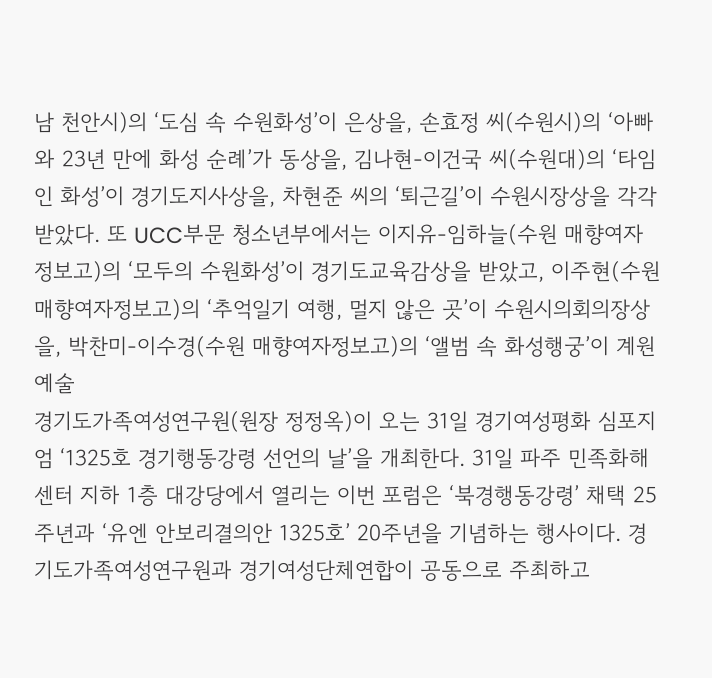남 천안시)의 ‘도심 속 수원화성’이 은상을, 손효정 씨(수원시)의 ‘아빠와 23년 만에 화성 순례’가 동상을, 김나현-이건국 씨(수원대)의 ‘타임 인 화성’이 경기도지사상을, 차현준 씨의 ‘퇴근길’이 수원시장상을 각각 받았다. 또 UCC부문 청소년부에서는 이지유-임하늘(수원 매향여자정보고)의 ‘모두의 수원화성’이 경기도교육감상을 받았고, 이주현(수원 매향여자정보고)의 ‘추억일기 여행, 멀지 않은 곳’이 수원시의회의장상을, 박찬미-이수경(수원 매향여자정보고)의 ‘앨범 속 화성행궁’이 계원예술
경기도가족여성연구원(원장 정정옥)이 오는 31일 경기여성평화 심포지엄 ‘1325호 경기행동강령 선언의 날’을 개최한다. 31일 파주 민족화해센터 지하 1층 대강당에서 열리는 이번 포럼은 ‘북경행동강령’ 채택 25주년과 ‘유엔 안보리결의안 1325호’ 20주년을 기념하는 행사이다. 경기도가족여성연구원과 경기여성단체연합이 공동으로 주최하고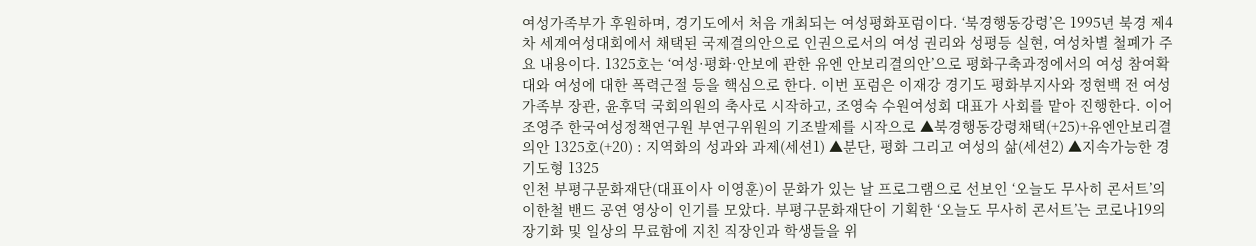여성가족부가 후원하며, 경기도에서 처음 개최되는 여성평화포럼이다. ‘북경행동강령’은 1995년 북경 제4차 세계여성대회에서 채택된 국제결의안으로 인권으로서의 여성 권리와 성평등 실현, 여성차별 철폐가 주요 내용이다. 1325호는 ‘여성·평화·안보에 관한 유엔 안보리결의안’으로 평화구축과정에서의 여성 참여확대와 여성에 대한 폭력근절 등을 핵심으로 한다. 이번 포럼은 이재강 경기도 평화부지사와 정현백 전 여성가족부 장관, 윤후덕 국회의원의 축사로 시작하고, 조영숙 수원여성회 대표가 사회를 맡아 진행한다. 이어 조영주 한국여성정책연구원 부연구위원의 기조발제를 시작으로 ▲북경행동강령채택(+25)+유엔안보리결의안 1325호(+20) : 지역화의 성과와 과제(세션1) ▲분단, 평화 그리고 여성의 삶(세션2) ▲지속가능한 경기도형 1325
인천 부평구문화재단(대표이사 이영훈)이 문화가 있는 날 프로그램으로 선보인 ‘오늘도 무사히 콘서트’의 이한철 밴드 공연 영상이 인기를 모았다. 부평구문화재단이 기획한 ‘오늘도 무사히 콘서트’는 코로나19의 장기화 및 일상의 무료함에 지친 직장인과 학생들을 위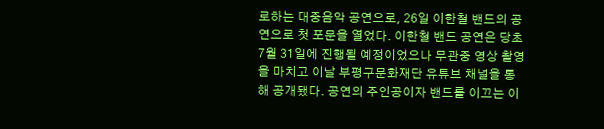로하는 대중음악 공연으로, 26일 이한철 밴드의 공연으로 첫 포문을 열었다. 이한철 밴드 공연은 당초 7월 31일에 진행될 예정이었으나 무관중 영상 촬영을 마치고 이날 부평구문화재단 유튜브 채널을 통해 공개됐다. 공연의 주인공이자 밴드를 이끄는 이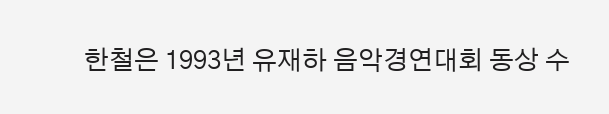한철은 1993년 유재하 음악경연대회 동상 수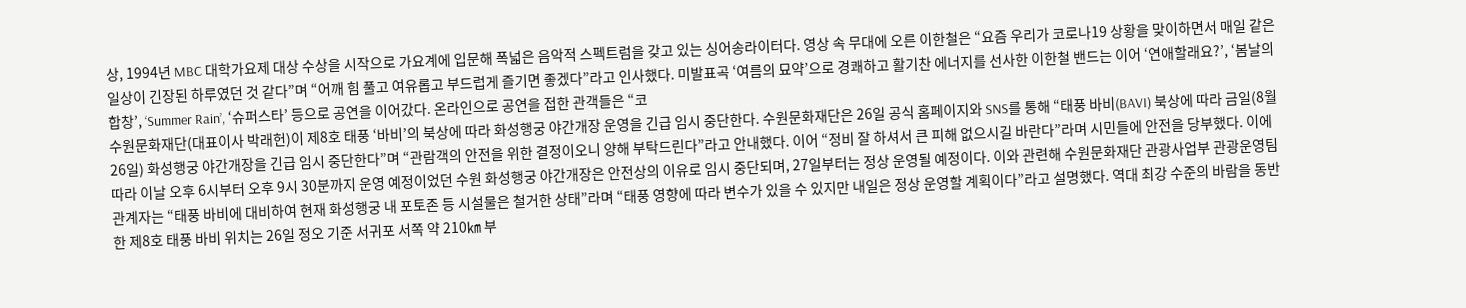상, 1994년 MBC 대학가요제 대상 수상을 시작으로 가요계에 입문해 폭넓은 음악적 스펙트럼을 갖고 있는 싱어송라이터다. 영상 속 무대에 오른 이한철은 “요즘 우리가 코로나19 상황을 맞이하면서 매일 같은 일상이 긴장된 하루였던 것 같다”며 “어깨 힘 풀고 여유롭고 부드럽게 즐기면 좋겠다”라고 인사했다. 미발표곡 ‘여름의 묘약’으로 경쾌하고 활기찬 에너지를 선사한 이한철 밴드는 이어 ‘연애할래요?’, ‘봄날의 합창’, ‘Summer Rain’, ‘슈퍼스타’ 등으로 공연을 이어갔다. 온라인으로 공연을 접한 관객들은 “코
수원문화재단(대표이사 박래헌)이 제8호 태풍 ‘바비’의 북상에 따라 화성행궁 야간개장 운영을 긴급 임시 중단한다. 수원문화재단은 26일 공식 홈페이지와 SNS를 통해 “태풍 바비(BAVI) 북상에 따라 금일(8월 26일) 화성행궁 야간개장을 긴급 임시 중단한다”며 “관람객의 안전을 위한 결정이오니 양해 부탁드린다”라고 안내했다. 이어 “정비 잘 하셔서 큰 피해 없으시길 바란다”라며 시민들에 안전을 당부했다. 이에 따라 이날 오후 6시부터 오후 9시 30분까지 운영 예정이었던 수원 화성행궁 야간개장은 안전상의 이유로 임시 중단되며, 27일부터는 정상 운영될 예정이다. 이와 관련해 수원문화재단 관광사업부 관광운영팀 관계자는 “태풍 바비에 대비하여 현재 화성행궁 내 포토존 등 시설물은 철거한 상태”라며 “태풍 영향에 따라 변수가 있을 수 있지만 내일은 정상 운영할 계획이다”라고 설명했다. 역대 최강 수준의 바람을 동반한 제8호 태풍 바비 위치는 26일 정오 기준 서귀포 서쪽 약 210㎞ 부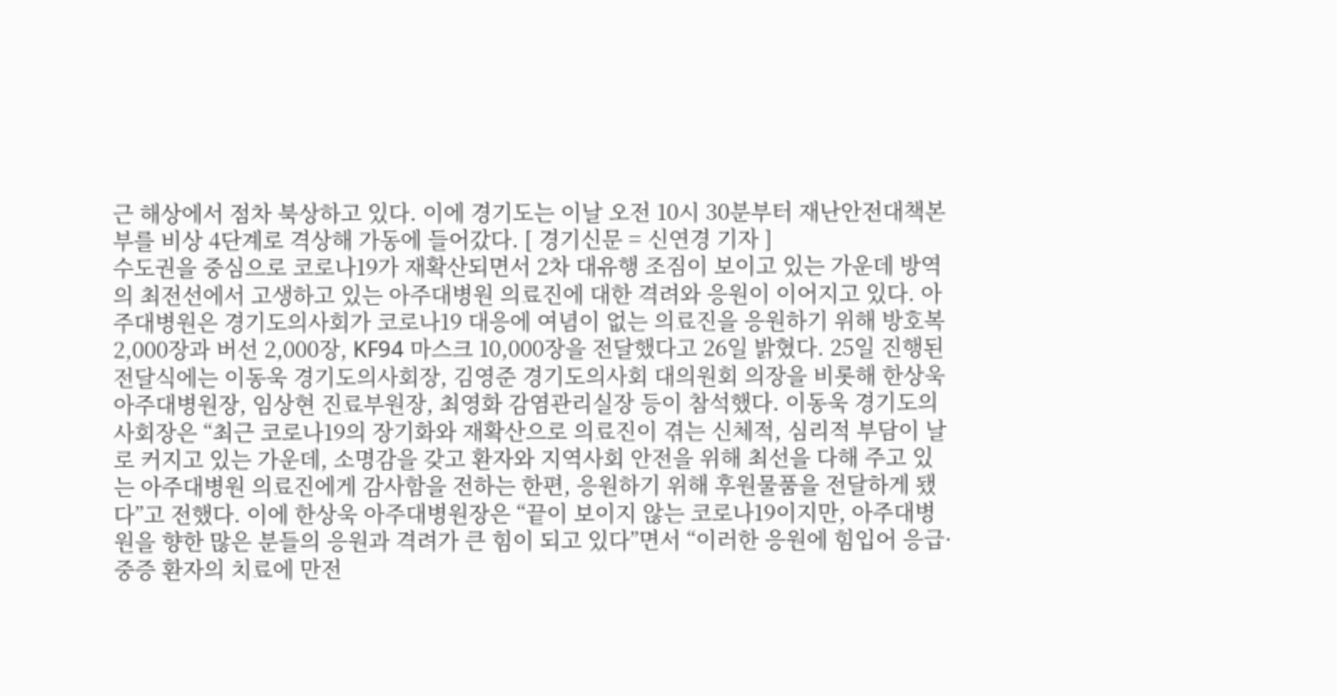근 해상에서 점차 북상하고 있다. 이에 경기도는 이날 오전 10시 30분부터 재난안전대책본부를 비상 4단계로 격상해 가동에 들어갔다. [ 경기신문 = 신연경 기자 ]
수도권을 중심으로 코로나19가 재확산되면서 2차 대유행 조짐이 보이고 있는 가운데 방역의 최전선에서 고생하고 있는 아주대병원 의료진에 대한 격려와 응원이 이어지고 있다. 아주대병원은 경기도의사회가 코로나19 대응에 여념이 없는 의료진을 응원하기 위해 방호복 2,000장과 버선 2,000장, KF94 마스크 10,000장을 전달했다고 26일 밝혔다. 25일 진행된 전달식에는 이동욱 경기도의사회장, 김영준 경기도의사회 대의원회 의장을 비롯해 한상욱 아주대병원장, 임상현 진료부원장, 최영화 감염관리실장 등이 참석했다. 이동욱 경기도의사회장은 “최근 코로나19의 장기화와 재확산으로 의료진이 겪는 신체적, 심리적 부담이 날로 커지고 있는 가운데, 소명감을 갖고 환자와 지역사회 안전을 위해 최선을 다해 주고 있는 아주대병원 의료진에게 감사함을 전하는 한편, 응원하기 위해 후원물품을 전달하게 됐다”고 전했다. 이에 한상욱 아주대병원장은 “끝이 보이지 않는 코로나19이지만, 아주대병원을 향한 많은 분들의 응원과 격려가 큰 힘이 되고 있다”면서 “이러한 응원에 힘입어 응급·중증 환자의 치료에 만전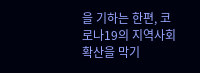을 기하는 한편, 코로나19의 지역사회 확산을 막기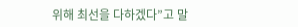위해 최선을 다하겠다”고 말